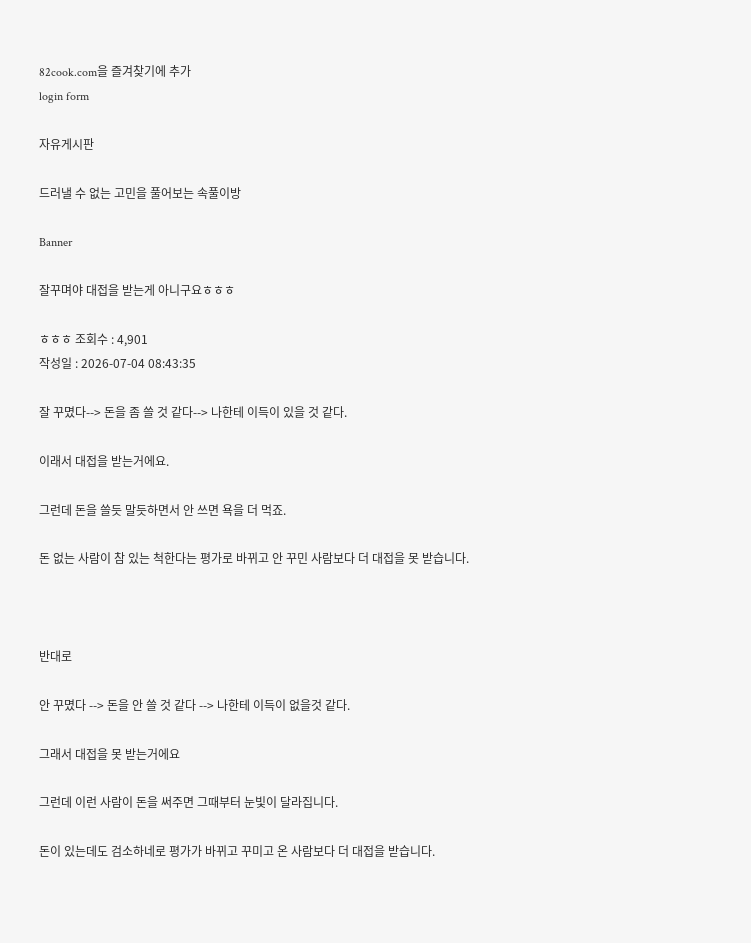82cook.com을 즐겨찾기에 추가
login form

자유게시판

드러낼 수 없는 고민을 풀어보는 속풀이방

Banner

잘꾸며야 대접을 받는게 아니구요ㅎㅎㅎ

ㅎㅎㅎ 조회수 : 4,901
작성일 : 2026-07-04 08:43:35

잘 꾸몄다--> 돈을 좀 쓸 것 같다--> 나한테 이득이 있을 것 같다.

이래서 대접을 받는거에요.

그런데 돈을 쓸듯 말듯하면서 안 쓰면 욕을 더 먹죠.

돈 없는 사람이 참 있는 척한다는 평가로 바뀌고 안 꾸민 사람보다 더 대접을 못 받습니다.



반대로

안 꾸몄다 --> 돈을 안 쓸 것 같다 --> 나한테 이득이 없을것 같다.

그래서 대접을 못 받는거에요

그런데 이런 사람이 돈을 써주면 그때부터 눈빛이 달라집니다.

돈이 있는데도 검소하네로 평가가 바뀌고 꾸미고 온 사람보다 더 대접을 받습니다.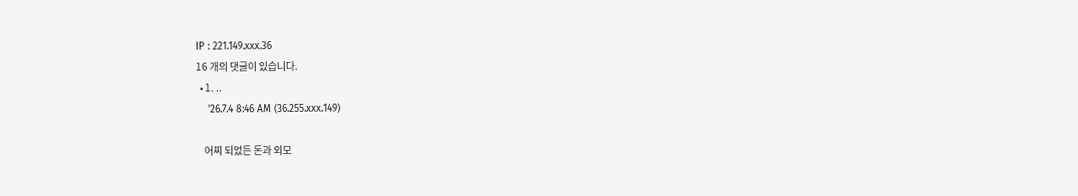IP : 221.149.xxx.36
16 개의 댓글이 있습니다.
  • 1. ..
    '26.7.4 8:46 AM (36.255.xxx.149)

    어찌 되었든 돈과 외모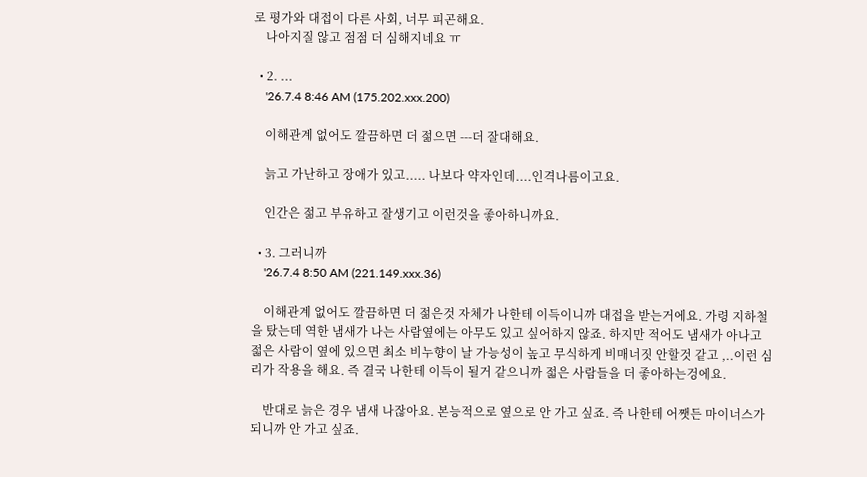로 평가와 대접이 다른 사회, 너무 피곤해요.
    나아지질 않고 점점 더 심해지네요 ㅠ

  • 2. ...
    '26.7.4 8:46 AM (175.202.xxx.200)

    이해관계 없어도 깔끔하면 더 젊으면 ---더 잘대해요.

    늙고 가난하고 장애가 있고..... 나보다 약자인데....인격나름이고요.

    인간은 젊고 부유하고 잘생기고 이런것을 좋아하니까요.

  • 3. 그러니까
    '26.7.4 8:50 AM (221.149.xxx.36)

    이해관계 없어도 깔끔하면 더 젊은것 자체가 나한테 이득이니까 대접을 받는거에요. 가령 지하철을 탔는데 역한 냄새가 나는 사람옆에는 아무도 있고 싶어하지 않죠. 하지만 적어도 냄새가 아나고 젋은 사람이 옆에 있으면 최소 비누향이 날 가능성이 높고 무식하게 비매너짓 안할것 같고 ,..이런 심리가 작용을 해요. 즉 결국 나한테 이득이 될거 같으니까 젋은 사람들을 더 좋아하는겅에요.

    반대로 늙은 경우 냄새 나잖아요. 본능적으로 옆으로 안 가고 싶죠. 즉 나한테 어쨋든 마이너스가 되니까 안 가고 싶죠.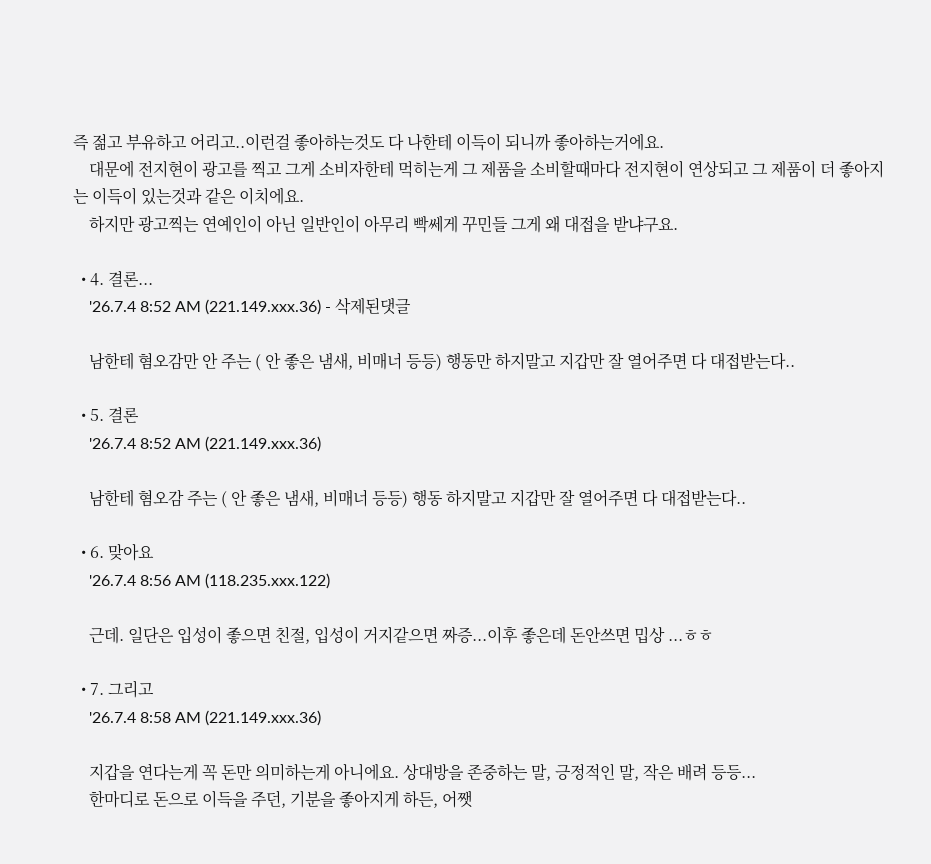즉 젊고 부유하고 어리고..이런걸 좋아하는것도 다 나한테 이득이 되니까 좋아하는거에요.
    대문에 전지현이 광고를 찍고 그게 소비자한테 먹히는게 그 제품을 소비할때마다 전지현이 연상되고 그 제품이 더 좋아지는 이득이 있는것과 같은 이치에요.
    하지만 광고찍는 연예인이 아닌 일반인이 아무리 빡쎄게 꾸민들 그게 왜 대접을 받냐구요.

  • 4. 결론...
    '26.7.4 8:52 AM (221.149.xxx.36) - 삭제된댓글

    남한테 혐오감만 안 주는 ( 안 좋은 냄새, 비매너 등등) 행동만 하지말고 지갑만 잘 열어주면 다 대접받는다..

  • 5. 결론
    '26.7.4 8:52 AM (221.149.xxx.36)

    남한테 혐오감 주는 ( 안 좋은 냄새, 비매너 등등) 행동 하지말고 지갑만 잘 열어주면 다 대접받는다..

  • 6. 맞아요
    '26.7.4 8:56 AM (118.235.xxx.122)

    근데. 일단은 입성이 좋으면 친절, 입성이 거지같으면 짜증...이후 좋은데 돈안쓰면 밉상 ...ㅎㅎ

  • 7. 그리고
    '26.7.4 8:58 AM (221.149.xxx.36)

    지갑을 연다는게 꼭 돈만 의미하는게 아니에요. 상대방을 존중하는 말, 긍정적인 말, 작은 배려 등등...
    한마디로 돈으로 이득을 주던, 기분을 좋아지게 하든, 어쨋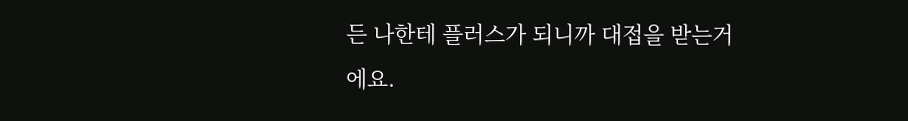든 나한테 플러스가 되니까 대접을 받는거에요.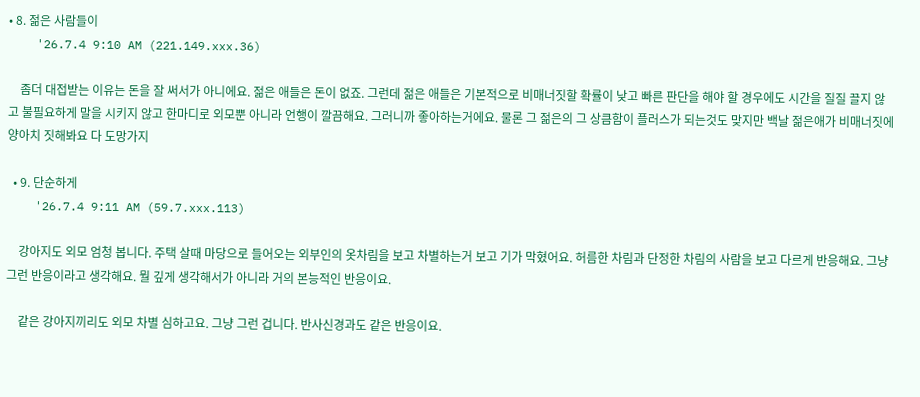• 8. 젊은 사람들이
    '26.7.4 9:10 AM (221.149.xxx.36)

    좀더 대접받는 이유는 돈을 잘 써서가 아니에요. 젊은 애들은 돈이 없죠. 그런데 젊은 애들은 기본적으로 비매너짓할 확률이 낮고 빠른 판단을 해야 할 경우에도 시간을 질질 끌지 않고 불필요하게 말을 시키지 않고 한마디로 외모뿐 아니라 언행이 깔끔해요. 그러니까 좋아하는거에요. 물론 그 젊은의 그 상큼함이 플러스가 되는것도 맞지만 백날 젊은애가 비매너짓에 양아치 짓해봐요 다 도망가지

  • 9. 단순하게
    '26.7.4 9:11 AM (59.7.xxx.113)

    강아지도 외모 엄청 봅니다. 주택 살때 마당으로 들어오는 외부인의 옷차림을 보고 차별하는거 보고 기가 막혔어요. 허름한 차림과 단정한 차림의 사람을 보고 다르게 반응해요. 그냥 그런 반응이라고 생각해요. 뭘 깊게 생각해서가 아니라 거의 본능적인 반응이요.

    같은 강아지끼리도 외모 차별 심하고요. 그냥 그런 겁니다. 반사신경과도 같은 반응이요.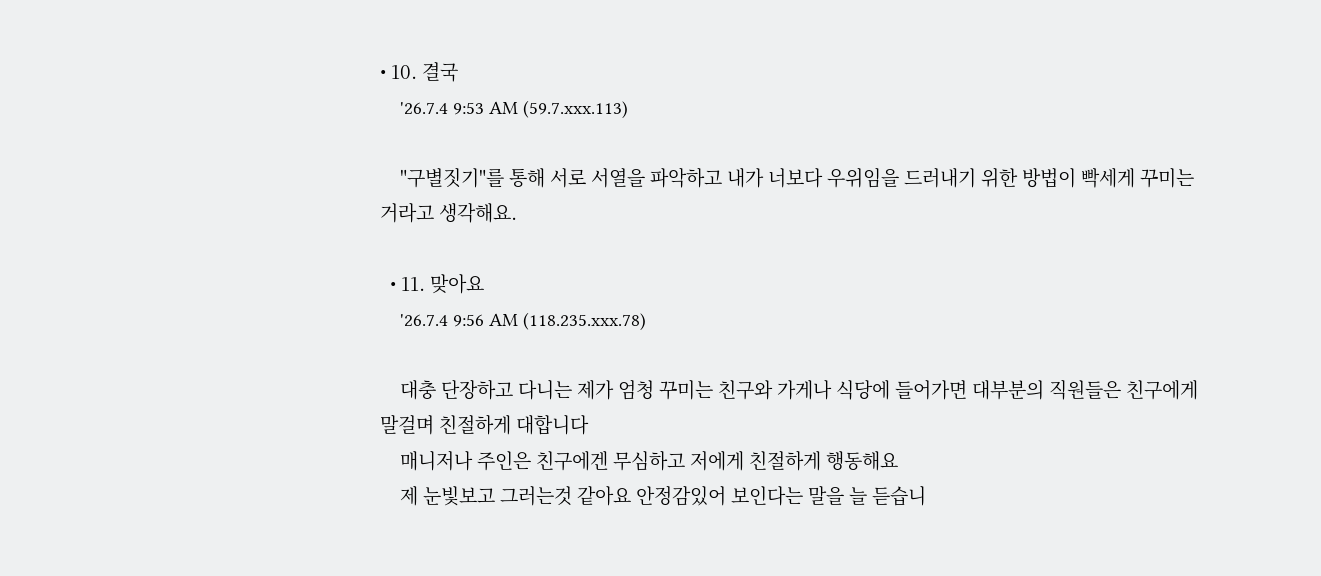• 10. 결국
    '26.7.4 9:53 AM (59.7.xxx.113)

    "구별짓기"를 통해 서로 서열을 파악하고 내가 너보다 우위임을 드러내기 위한 방법이 빡세게 꾸미는 거라고 생각해요.

  • 11. 맞아요
    '26.7.4 9:56 AM (118.235.xxx.78)

    대충 단장하고 다니는 제가 엄청 꾸미는 친구와 가게나 식당에 들어가면 대부분의 직원들은 친구에게 말걸며 친절하게 대합니다
    매니저나 주인은 친구에겐 무심하고 저에게 친절하게 행동해요
    제 눈빛보고 그러는것 같아요 안정감있어 보인다는 말을 늘 듣습니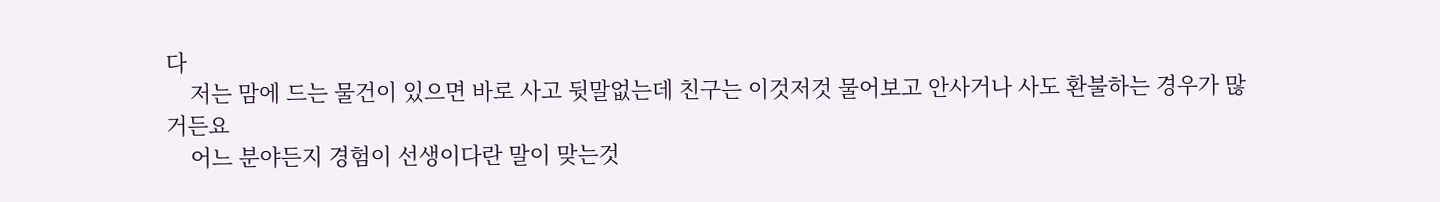다
    저는 맘에 드는 물건이 있으면 바로 사고 뒷말없는데 친구는 이것저것 물어보고 안사거나 사도 환불하는 경우가 많거든요
    어느 분야든지 경험이 선생이다란 말이 맞는것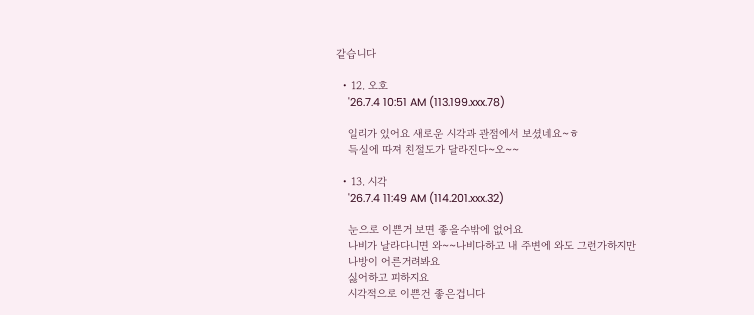같습니다

  • 12. 오호
    '26.7.4 10:51 AM (113.199.xxx.78)

    일리가 있어요 새로운 시각과 관점에서 보셨네요~ㅎ
    득실에 따져 친절도가 달라진다~오~~

  • 13. 시각
    '26.7.4 11:49 AM (114.201.xxx.32)

    눈으로 이쁜거 보면 좋을수밖에 없어요
    나비가 날라다니면 와~~나비다하고 내 주변에 와도 그런가하지만
    나방이 어른거려봐요
    싫어하고 피하지요
    시각적으로 이쁜건 좋은겁니다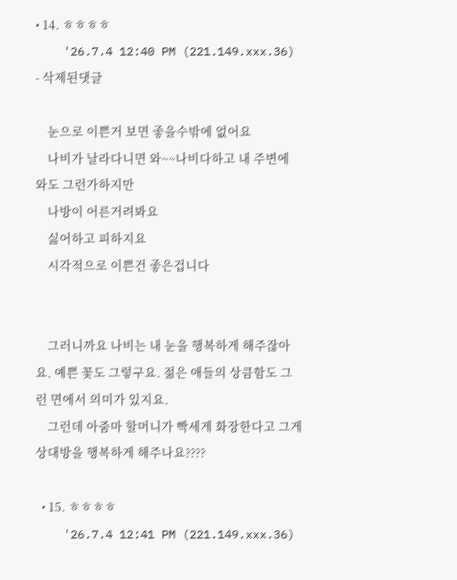• 14. ㅎㅎㅎㅎ
    '26.7.4 12:40 PM (221.149.xxx.36) - 삭제된댓글

    눈으로 이쁜거 보면 좋을수밖에 없어요
    나비가 날라다니면 와~~나비다하고 내 주변에 와도 그런가하지만
    나방이 어른거려봐요
    싫어하고 피하지요
    시각적으로 이쁜건 좋은겁니다


    그러니까요 나비는 내 눈을 행복하게 해주잖아요. 예쁜 꽃도 그렇구요. 젊은 애들의 상큼함도 그런 면에서 의미가 있지요.
    그런데 아줌마 할머니가 빡세게 화장한다고 그게 상대방을 행복하게 해주나요????

  • 15. ㅎㅎㅎㅎ
    '26.7.4 12:41 PM (221.149.xxx.36)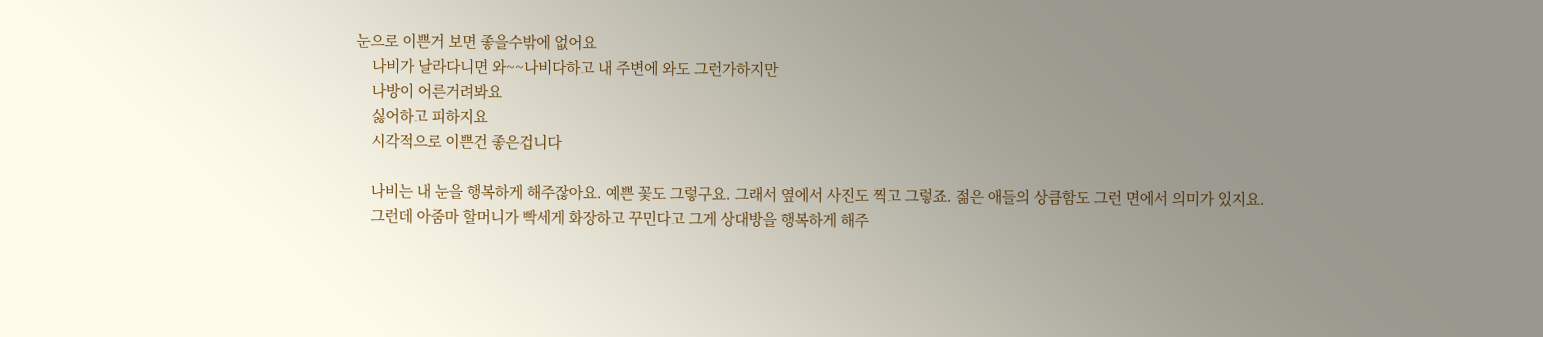눈으로 이쁜거 보면 좋을수밖에 없어요
    나비가 날라다니면 와~~나비다하고 내 주변에 와도 그런가하지만
    나방이 어른거려봐요
    싫어하고 피하지요
    시각적으로 이쁜건 좋은겁니다

    나비는 내 눈을 행복하게 해주잖아요. 예쁜 꽃도 그렇구요. 그래서 옆에서 사진도 찍고 그렇죠. 젊은 애들의 상큼함도 그런 면에서 의미가 있지요.
    그런데 아줌마 할머니가 빡세게 화장하고 꾸민다고 그게 상대방을 행복하게 해주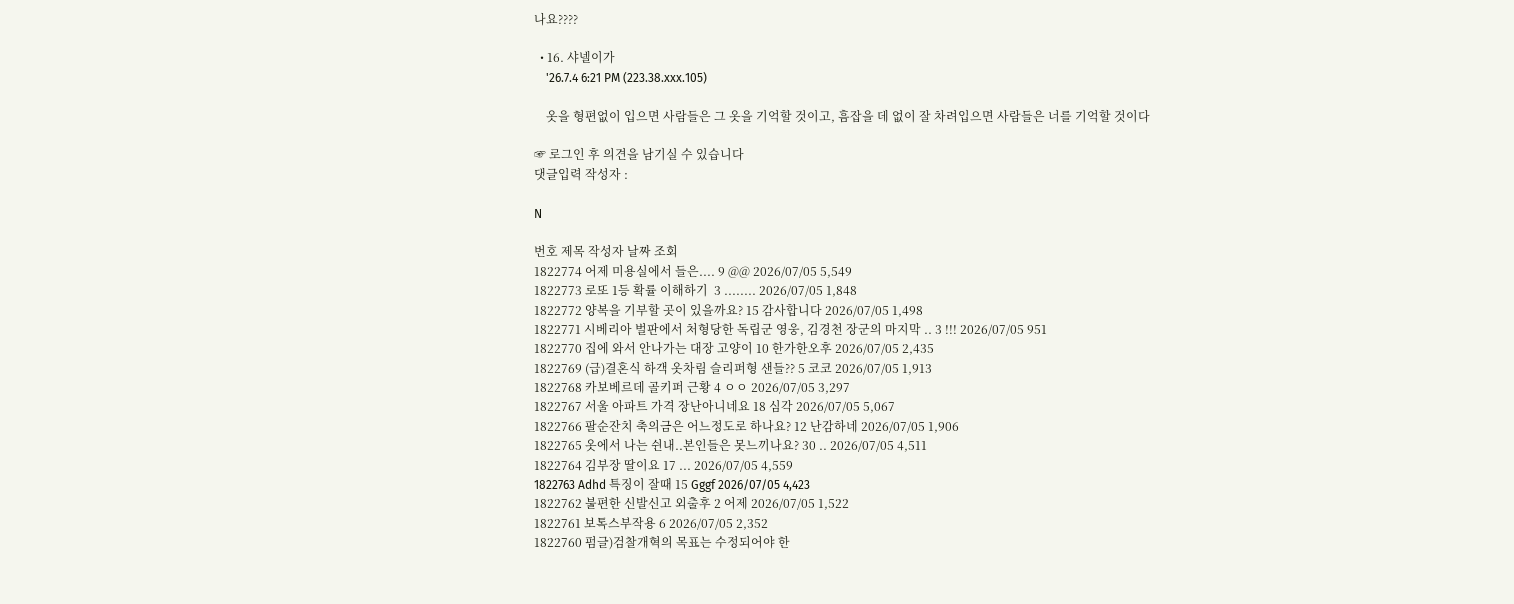나요????

  • 16. 샤넬이가
    '26.7.4 6:21 PM (223.38.xxx.105)

    옷을 형편없이 입으면 사람들은 그 옷을 기억할 것이고, 흠잡을 데 없이 잘 차려입으면 사람들은 너를 기억할 것이다

☞ 로그인 후 의견을 남기실 수 있습니다
댓글입력 작성자 :

N

번호 제목 작성자 날짜 조회
1822774 어제 미용실에서 들은.... 9 @@ 2026/07/05 5,549
1822773 로또 1등 확률 이해하기  3 ........ 2026/07/05 1,848
1822772 양복을 기부할 곳이 있을까요? 15 감사합니다 2026/07/05 1,498
1822771 시베리아 벌판에서 처형당한 독립군 영웅, 김경천 장군의 마지막 .. 3 !!! 2026/07/05 951
1822770 집에 와서 안나가는 대장 고양이 10 한가한오후 2026/07/05 2,435
1822769 (급)결혼식 하객 옷차림 슬리퍼형 샌들?? 5 코코 2026/07/05 1,913
1822768 카보베르데 골키퍼 근황 4 ㅇㅇ 2026/07/05 3,297
1822767 서울 아파트 가격 장난아니네요 18 심각 2026/07/05 5,067
1822766 팔순잔치 축의금은 어느정도로 하나요? 12 난감하네 2026/07/05 1,906
1822765 옷에서 나는 쉰내..본인들은 못느끼나요? 30 .. 2026/07/05 4,511
1822764 김부장 딸이요 17 ... 2026/07/05 4,559
1822763 Adhd 특징이 잘때 15 Gggf 2026/07/05 4,423
1822762 불편한 신발신고 외출후 2 어제 2026/07/05 1,522
1822761 보톡스부작용 6 2026/07/05 2,352
1822760 펌글)검찰개혁의 목표는 수정되어야 한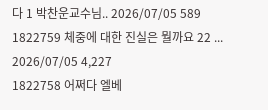다 1 박찬운교수님.. 2026/07/05 589
1822759 체중에 대한 진실은 뭘까요 22 ... 2026/07/05 4,227
1822758 어쩌다 엘베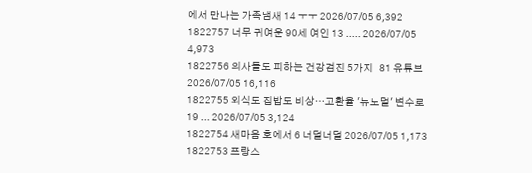에서 만나는 가족냄새 14 ㅜㅜ 2026/07/05 6,392
1822757 너무 귀여운 90세 여인 13 ..... 2026/07/05 4,973
1822756 의사들도 피하는 건강검진 5가지   81 유튜브 2026/07/05 16,116
1822755 외식도 집밥도 비상…고환율 '뉴노멀' 변수로 19 ... 2026/07/05 3,124
1822754 새마음 호에서 6 너덜너덜 2026/07/05 1,173
1822753 프랑스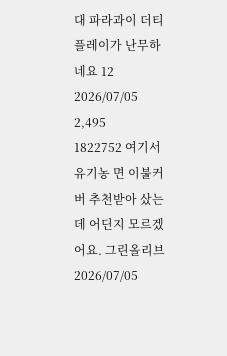대 파라과이 더티플레이가 난무하네요 12 2026/07/05 2,495
1822752 여기서 유기농 면 이불커버 추천받아 샀는데 어딘지 모르겠어요. 그린올리브 2026/07/05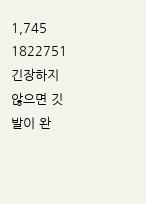1,745
1822751 긴장하지 않으면 깃발이 완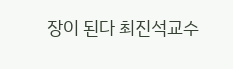장이 된다 최진석교수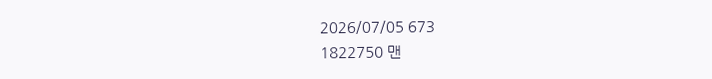2026/07/05 673
1822750 맨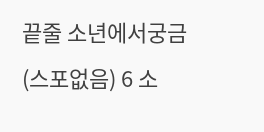끝줄 소년에서궁금(스포없음) 6 소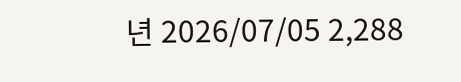년 2026/07/05 2,288